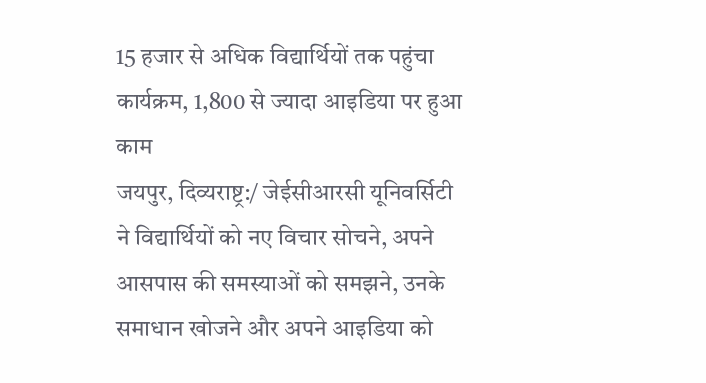15 हजार से अधिक विद्यार्थियों तक पहुंचा कार्यक्रम, 1,800 से ज्यादा आइडिया पर हुआ काम
जयपुर, दिव्यराष्ट्र:/ जेईसीआरसी यूनिवर्सिटी ने विद्यार्थियों को नए विचार सोचने, अपने आसपास की समस्याओं को समझने, उनके समाधान खोजने और अपने आइडिया को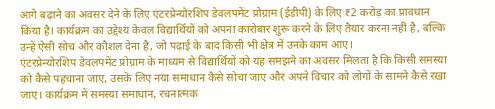आगे बढ़ाने का अवसर देने के लिए एंटरप्रेन्योरशिप डेवलपमेंट प्रोग्राम (ईडीपी) के लिए ₹2 करोड़ का प्रावधान किया है। कार्यक्रम का उद्देश्य केवल विद्यार्थियों को अपना कारोबार शुरू करने के लिए तैयार करना नहीं है, बल्कि उन्हें ऐसी सोच और कौशल देना है, जो पढ़ाई के बाद किसी भी क्षेत्र में उनके काम आए।
एंटरप्रेन्योरशिप डेवलपमेंट प्रोग्राम के माध्यम से विद्यार्थियों को यह समझने का अवसर मिलता है कि किसी समस्या को कैसे पहचाना जाए, उसके लिए नया समाधान कैसे सोचा जाए और अपने विचार को लोगों के सामने कैसे रखा जाए। कार्यक्रम में समस्या समाधान, रचनात्मक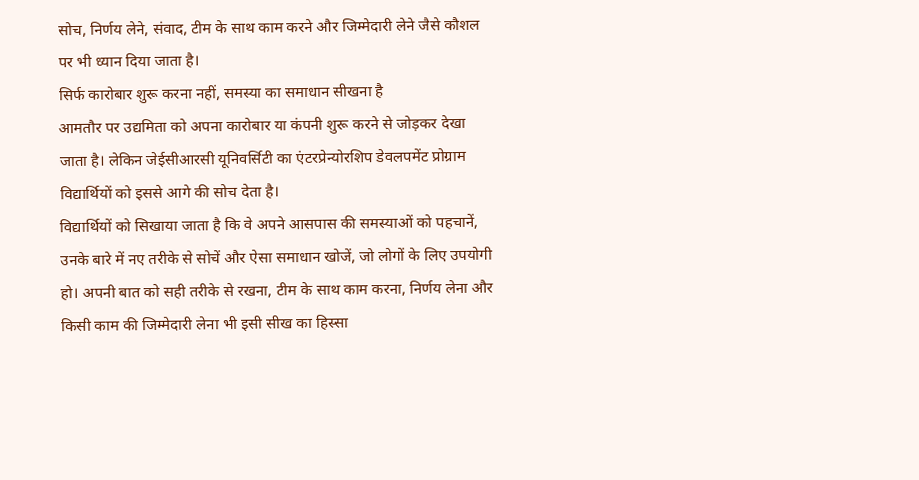सोच, निर्णय लेने, संवाद, टीम के साथ काम करने और जिम्मेदारी लेने जैसे कौशल पर भी ध्यान दिया जाता है।
सिर्फ कारोबार शुरू करना नहीं, समस्या का समाधान सीखना है
आमतौर पर उद्यमिता को अपना कारोबार या कंपनी शुरू करने से जोड़कर देखा जाता है। लेकिन जेईसीआरसी यूनिवर्सिटी का एंटरप्रेन्योरशिप डेवलपमेंट प्रोग्राम विद्यार्थियों को इससे आगे की सोच देता है।
विद्यार्थियों को सिखाया जाता है कि वे अपने आसपास की समस्याओं को पहचानें, उनके बारे में नए तरीके से सोचें और ऐसा समाधान खोजें, जो लोगों के लिए उपयोगी हो। अपनी बात को सही तरीके से रखना, टीम के साथ काम करना, निर्णय लेना और किसी काम की जिम्मेदारी लेना भी इसी सीख का हिस्सा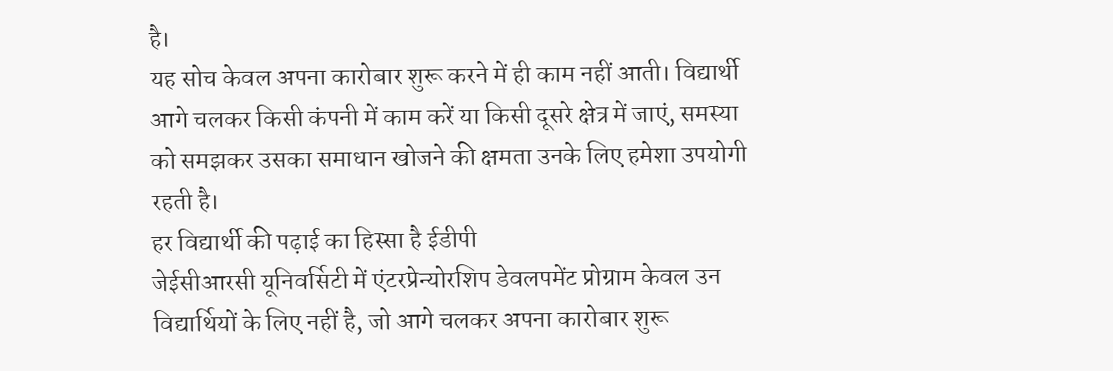है।
यह सोच केवल अपना कारोबार शुरू करने में ही काम नहीं आती। विद्यार्थी आगे चलकर किसी कंपनी में काम करें या किसी दूसरे क्षेत्र में जाएं, समस्या को समझकर उसका समाधान खोजने की क्षमता उनके लिए हमेशा उपयोगी रहती है।
हर विद्यार्थी की पढ़ाई का हिस्सा है ईडीपी
जेईसीआरसी यूनिवर्सिटी में एंटरप्रेन्योरशिप डेवलपमेंट प्रोग्राम केवल उन विद्यार्थियों के लिए नहीं है, जो आगे चलकर अपना कारोबार शुरू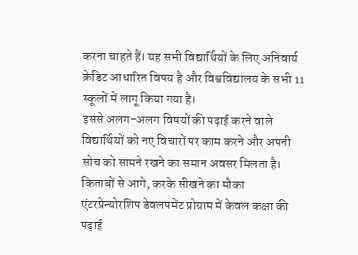करना चाहते हैं। यह सभी विद्यार्थियों के लिए अनिवार्य क्रेडिट आधारित विषय है और विश्वविद्यालय के सभी 11 स्कूलों में लागू किया गया है।
इससे अलग-अलग विषयों की पढ़ाई करने वाले विद्यार्थियों को नए विचारों पर काम करने और अपनी सोच को सामने रखने का समान अवसर मिलता है।
किताबों से आगे, करके सीखने का मौका
एंटरप्रेन्योरशिप डेवलपमेंट प्रोग्राम में केवल कक्षा की पढ़ाई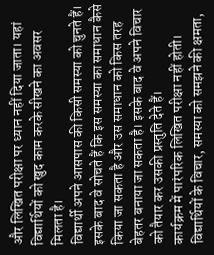और लिखित परीक्षा पर ध्यान नहीं दिया जाता। यहां विद्यार्थियों को खुद काम करके सीखने का अवसर मिलता है।
विद्यार्थी अपने आसपास की किसी समस्या को चुनते हैं। इसके बाद वे सोचते हैं कि इस समस्या का समाधान कैसे किया जा सकता है और उस समाधान को किस तरह बेहतर बनाया जा सकता है। इसके बाद वे अपने विचार को तैयार कर उसकी प्रस्तुति देते हैं।
कार्यक्रम में पारंपरिक लिखित परीक्षा नहीं होती। विद्यार्थियों के विचार, समस्या को समझने की क्षमता,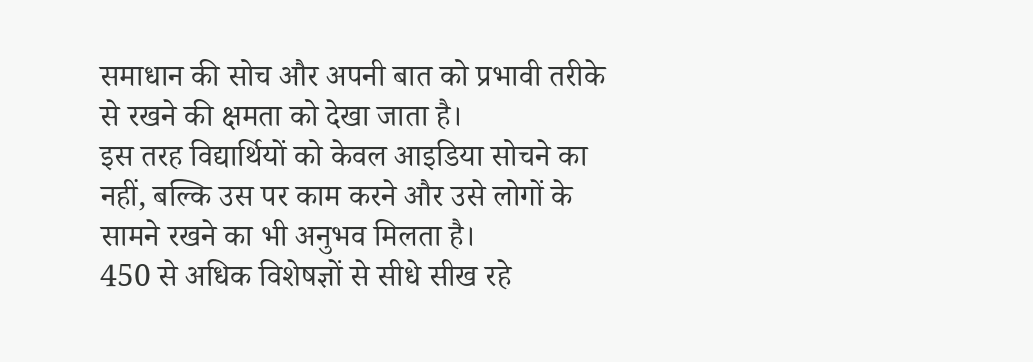समाधान की सोच और अपनी बात को प्रभावी तरीके से रखने की क्षमता को देखा जाता है।
इस तरह विद्यार्थियों को केवल आइडिया सोचने का नहीं, बल्कि उस पर काम करने और उसे लोगों के सामने रखने का भी अनुभव मिलता है।
450 से अधिक विशेषज्ञों से सीधे सीख रहे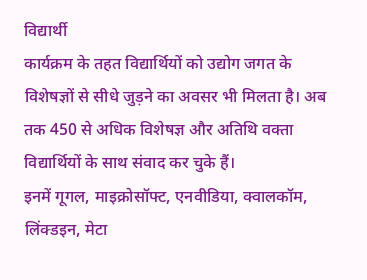विद्यार्थी
कार्यक्रम के तहत विद्यार्थियों को उद्योग जगत के विशेषज्ञों से सीधे जुड़ने का अवसर भी मिलता है। अब तक 450 से अधिक विशेषज्ञ और अतिथि वक्ता विद्यार्थियों के साथ संवाद कर चुके हैं।
इनमें गूगल, माइक्रोसॉफ्ट, एनवीडिया, क्वालकॉम, लिंक्डइन, मेटा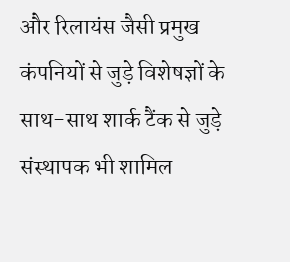और रिलायंस जैसी प्रमुख कंपनियों से जुड़े विशेषज्ञों के साथ-साथ शार्क टैंक से जुड़े संस्थापक भी शामिल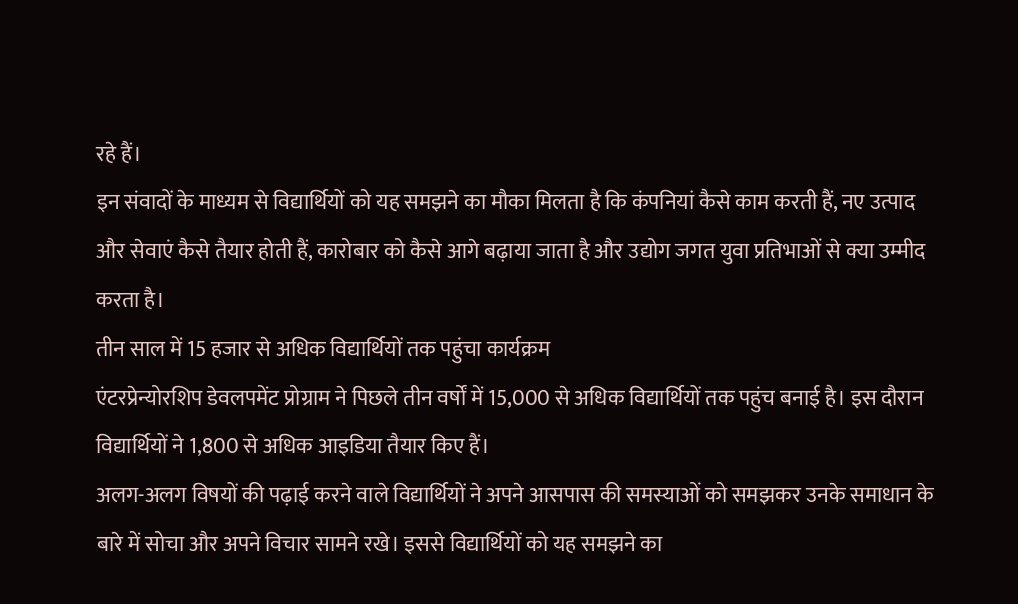रहे हैं।
इन संवादों के माध्यम से विद्यार्थियों को यह समझने का मौका मिलता है कि कंपनियां कैसे काम करती हैं, नए उत्पाद और सेवाएं कैसे तैयार होती हैं, कारोबार को कैसे आगे बढ़ाया जाता है और उद्योग जगत युवा प्रतिभाओं से क्या उम्मीद करता है।
तीन साल में 15 हजार से अधिक विद्यार्थियों तक पहुंचा कार्यक्रम
एंटरप्रेन्योरशिप डेवलपमेंट प्रोग्राम ने पिछले तीन वर्षों में 15,000 से अधिक विद्यार्थियों तक पहुंच बनाई है। इस दौरान विद्यार्थियों ने 1,800 से अधिक आइडिया तैयार किए हैं।
अलग-अलग विषयों की पढ़ाई करने वाले विद्यार्थियों ने अपने आसपास की समस्याओं को समझकर उनके समाधान के बारे में सोचा और अपने विचार सामने रखे। इससे विद्यार्थियों को यह समझने का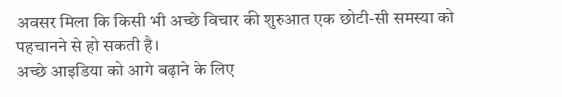अवसर मिला कि किसी भी अच्छे विचार की शुरुआत एक छोटी-सी समस्या को पहचानने से हो सकती है।
अच्छे आइडिया को आगे बढ़ाने के लिए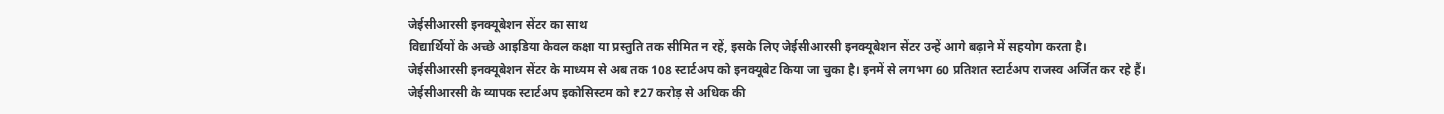जेईसीआरसी इनक्यूबेशन सेंटर का साथ
विद्यार्थियों के अच्छे आइडिया केवल कक्षा या प्रस्तुति तक सीमित न रहें, इसके लिए जेईसीआरसी इनक्यूबेशन सेंटर उन्हें आगे बढ़ाने में सहयोग करता है।
जेईसीआरसी इनक्यूबेशन सेंटर के माध्यम से अब तक 108 स्टार्टअप को इनक्यूबेट किया जा चुका है। इनमें से लगभग 60 प्रतिशत स्टार्टअप राजस्व अर्जित कर रहे हैं।
जेईसीआरसी के व्यापक स्टार्टअप इकोसिस्टम को ₹27 करोड़ से अधिक की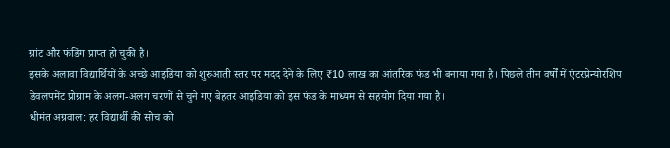ग्रांट और फंडिंग प्राप्त हो चुकी है।
इसके अलावा विद्यार्थियों के अच्छे आइडिया को शुरुआती स्तर पर मदद देने के लिए ₹10 लाख का आंतरिक फंड भी बनाया गया है। पिछले तीन वर्षों में एंटरप्रेन्योरशिप डेवलपमेंट प्रोग्राम के अलग-अलग चरणों से चुने गए बेहतर आइडिया को इस फंड के माध्यम से सहयोग दिया गया है।
धीमंत अग्रवाल: हर विद्यार्थी की सोच को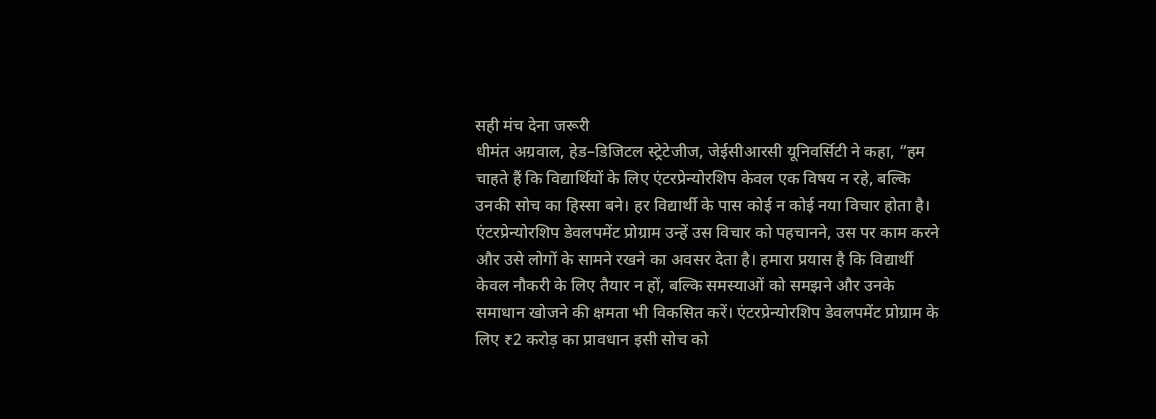सही मंच देना जरूरी
धीमंत अग्रवाल, हेड–डिजिटल स्ट्रेटेजीज, जेईसीआरसी यूनिवर्सिटी ने कहा, “हम चाहते हैं कि विद्यार्थियों के लिए एंटरप्रेन्योरशिप केवल एक विषय न रहे, बल्कि उनकी सोच का हिस्सा बने। हर विद्यार्थी के पास कोई न कोई नया विचार होता है। एंटरप्रेन्योरशिप डेवलपमेंट प्रोग्राम उन्हें उस विचार को पहचानने, उस पर काम करने और उसे लोगों के सामने रखने का अवसर देता है। हमारा प्रयास है कि विद्यार्थी केवल नौकरी के लिए तैयार न हों, बल्कि समस्याओं को समझने और उनके समाधान खोजने की क्षमता भी विकसित करें। एंटरप्रेन्योरशिप डेवलपमेंट प्रोग्राम के लिए ₹2 करोड़ का प्रावधान इसी सोच को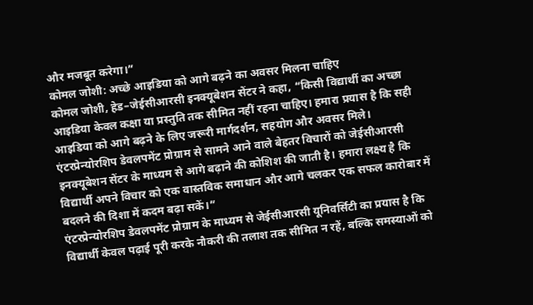और मजबूत करेगा।”
कोमल जोशी: अच्छे आइडिया को आगे बढ़ने का अवसर मिलना चाहिए
कोमल जोशी, हेड–जेईसीआरसी इनक्यूबेशन सेंटर ने कहा, “किसी विद्यार्थी का अच्छा आइडिया केवल कक्षा या प्रस्तुति तक सीमित नहीं रहना चाहिए। हमारा प्रयास है कि सही आइडिया को आगे बढ़ने के लिए जरूरी मार्गदर्शन, सहयोग और अवसर मिले। एंटरप्रेन्योरशिप डेवलपमेंट प्रोग्राम से सामने आने वाले बेहतर विचारों को जेईसीआरसी इनक्यूबेशन सेंटर के माध्यम से आगे बढ़ाने की कोशिश की जाती है। हमारा लक्ष्य है कि विद्यार्थी अपने विचार को एक वास्तविक समाधान और आगे चलकर एक सफल कारोबार में बदलने की दिशा में कदम बढ़ा सकें।”
एंटरप्रेन्योरशिप डेवलपमेंट प्रोग्राम के माध्यम से जेईसीआरसी यूनिवर्सिटी का प्रयास है कि विद्यार्थी केवल पढ़ाई पूरी करके नौकरी की तलाश तक सीमित न रहें, बल्कि समस्याओं को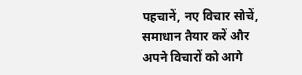पहचानें, नए विचार सोचें, समाधान तैयार करें और अपने विचारों को आगे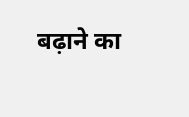बढ़ाने का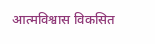आत्मविश्वास विकसित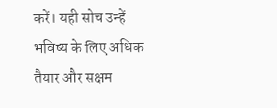करें। यही सोच उन्हें भविष्य के लिए अधिक तैयार और सक्षम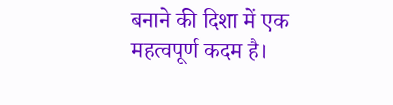बनाने की दिशा में एक महत्वपूर्ण कदम है।